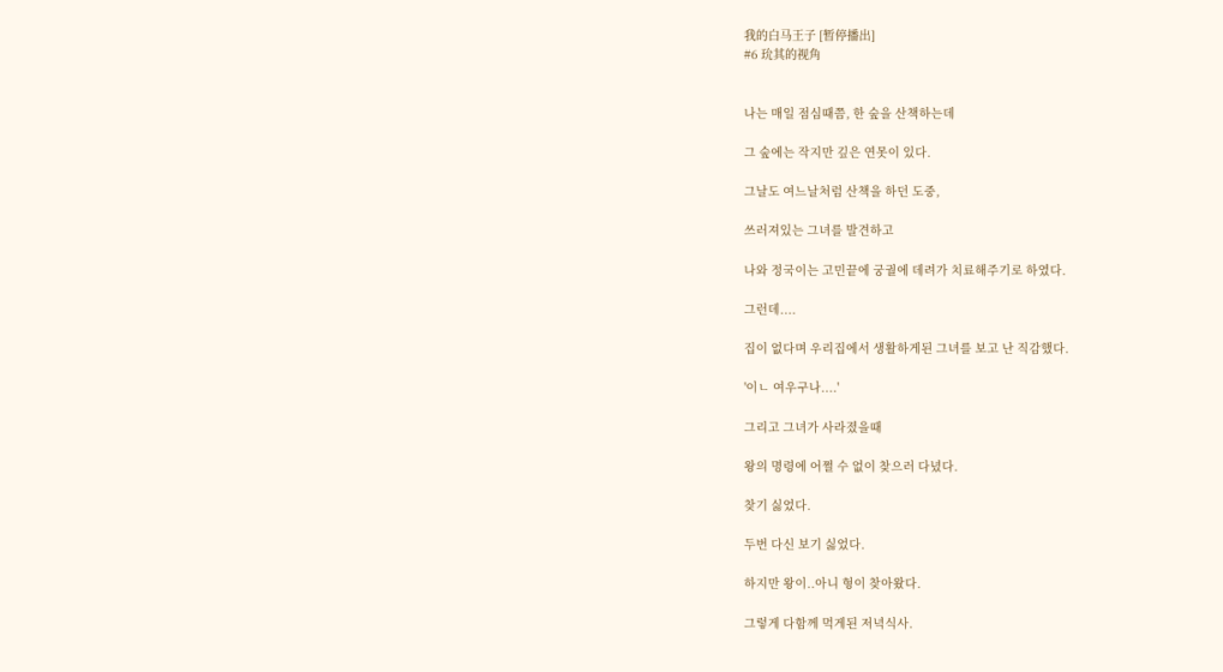我的白马王子 [暂停播出]
#6 玧其的视角


나는 매일 점심때쯤, 한 숲을 산책하는데

그 숲에는 작지만 깊은 연못이 있다.

그날도 여느날처럼 산책을 하던 도중,

쓰러져있는 그녀를 발견하고

나와 정국이는 고민끝에 궁궐에 데려가 치료해주기로 하였다.

그런데....

집이 없다며 우리집에서 생활하게된 그녀를 보고 난 직감했다.

'이ㄴ 여우구나....'

그리고 그녀가 사라졌을때

왕의 명령에 어쩔 수 없이 찾으러 다녔다.

찾기 싫었다.

두번 다신 보기 싫었다.

하지만 왕이..아니 형이 찾아왔다.

그렇게 다함께 먹게된 저녁식사.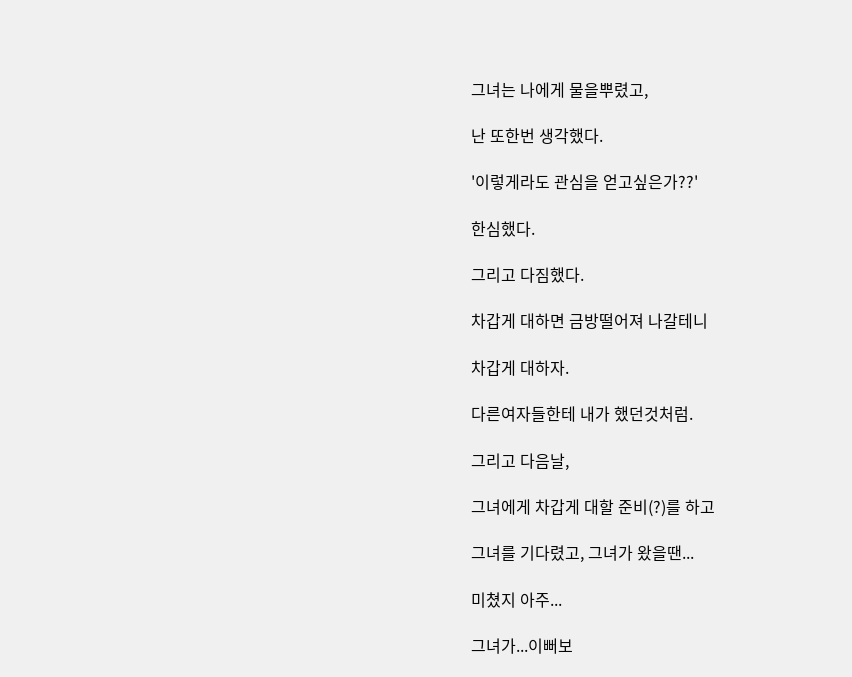그녀는 나에게 물을뿌렸고,

난 또한번 생각했다.

'이렇게라도 관심을 얻고싶은가??'

한심했다.

그리고 다짐했다.

차갑게 대하면 금방떨어져 나갈테니

차갑게 대하자.

다른여자들한테 내가 했던것처럼.

그리고 다음날,

그녀에게 차갑게 대할 준비(?)를 하고

그녀를 기다렸고, 그녀가 왔을땐...

미쳤지 아주...

그녀가...이뻐보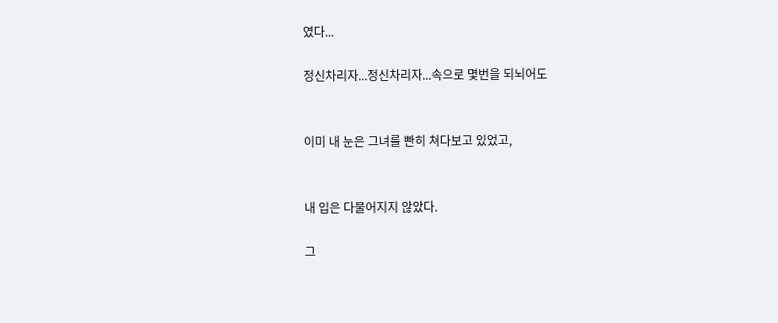였다...

정신차리자...정신차리자...속으로 몇번을 되뇌어도


이미 내 눈은 그녀를 빤히 쳐다보고 있었고,


내 입은 다물어지지 않았다.

그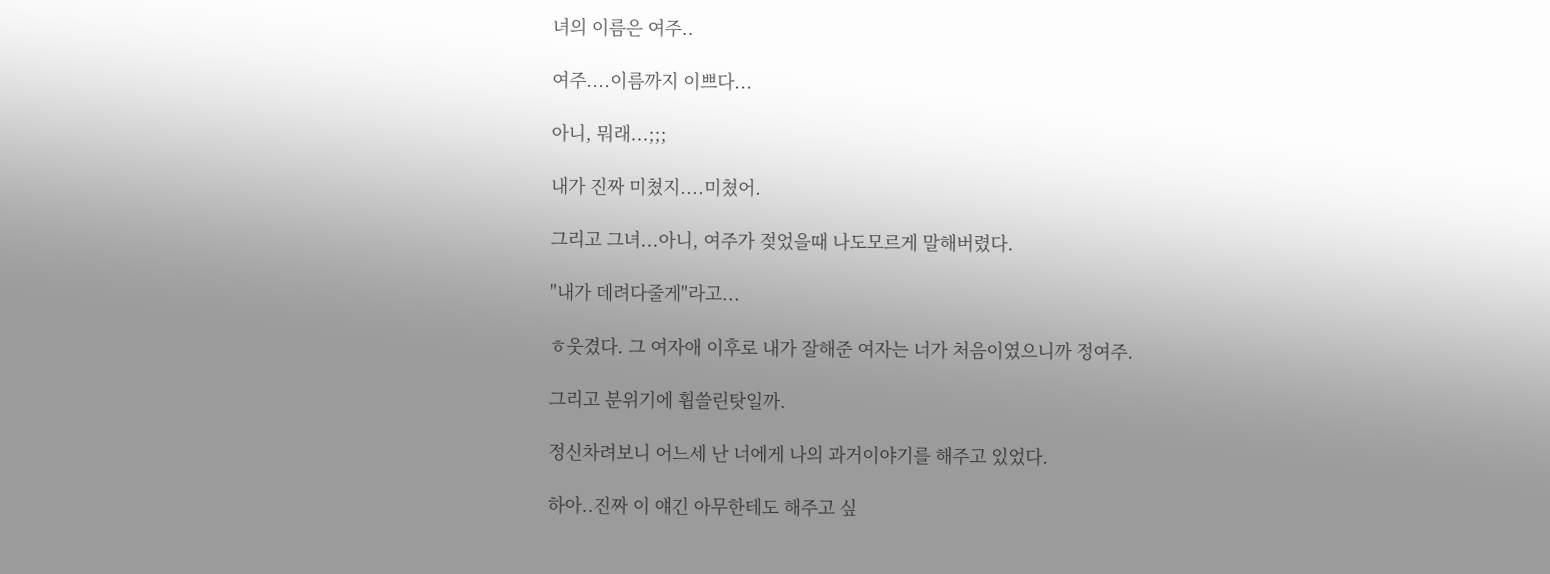녀의 이름은 여주..

여주....이름까지 이쁘다...

아니, 뭐래...;;;

내가 진짜 미쳤지....미쳤어.

그리고 그녀...아니, 여주가 젖었을때 나도모르게 말해버렸다.

"내가 데려다줄게"라고...

ㅎ웃겼다. 그 여자애 이후로 내가 잘해준 여자는 너가 처음이였으니까 정여주.

그리고 분위기에 휩쓸린탓일까.

정신차려보니 어느세 난 너에게 나의 과거이야기를 해주고 있었다.

하아..진짜 이 얘긴 아무한테도 해주고 싶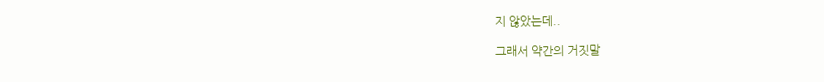지 않았는데..

그래서 약간의 거짓말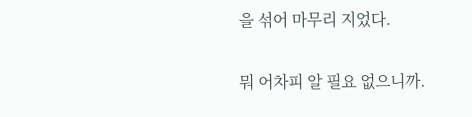을 섞어 마무리 지었다.

뭐 어차피 알 필요 없으니까.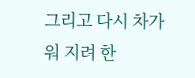그리고 다시 차가워 지려 한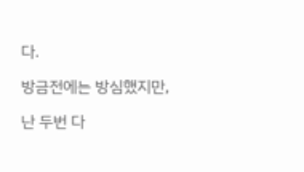다.

방금전에는 방심했지만,

난 두번 다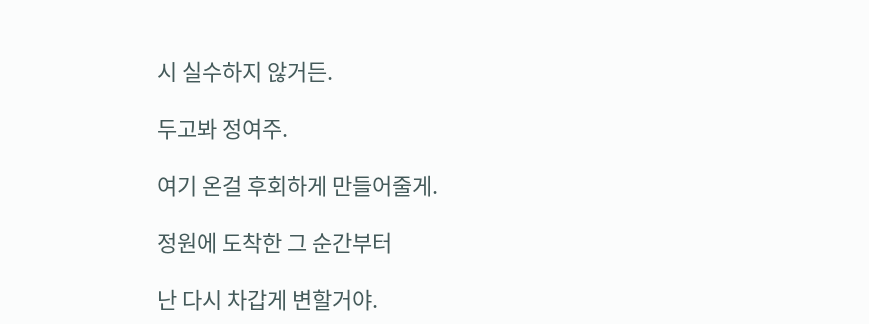시 실수하지 않거든.

두고봐 정여주.

여기 온걸 후회하게 만들어줄게.

정원에 도착한 그 순간부터

난 다시 차갑게 변할거야.